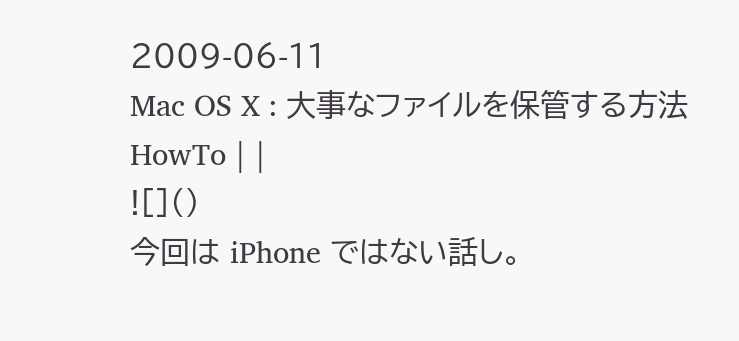2009-06-11
Mac OS X : 大事なファイルを保管する方法
HowTo | |
![]()
今回は iPhone ではない話し。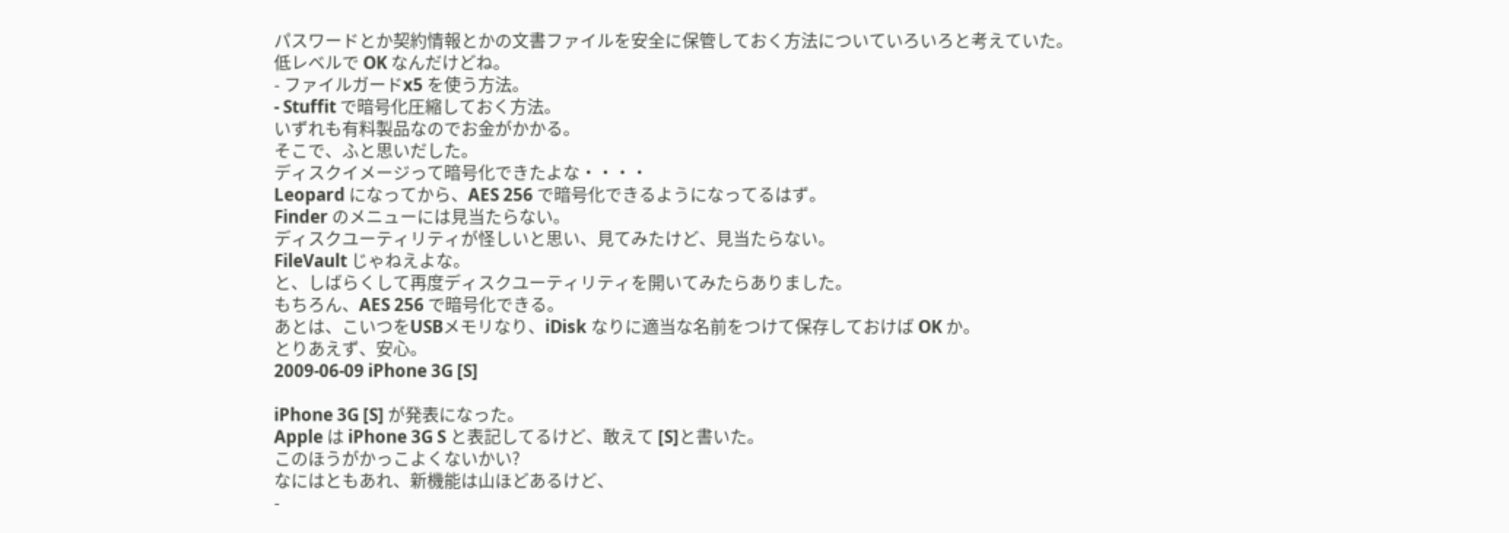パスワードとか契約情報とかの文書ファイルを安全に保管しておく方法についていろいろと考えていた。
低レベルで OK なんだけどね。
- ファイルガードx5 を使う方法。
- Stuffit で暗号化圧縮しておく方法。
いずれも有料製品なのでお金がかかる。
そこで、ふと思いだした。
ディスクイメージって暗号化できたよな・・・・
Leopard になってから、AES 256 で暗号化できるようになってるはず。
Finder のメニューには見当たらない。
ディスクユーティリティが怪しいと思い、見てみたけど、見当たらない。
FileVault じゃねえよな。
と、しばらくして再度ディスクユーティリティを開いてみたらありました。
もちろん、AES 256 で暗号化できる。
あとは、こいつをUSBメモリなり、iDisk なりに適当な名前をつけて保存しておけば OK か。
とりあえず、安心。
2009-06-09 iPhone 3G [S]

iPhone 3G [S] が発表になった。
Apple は iPhone 3G S と表記してるけど、敢えて [S]と書いた。
このほうがかっこよくないかい?
なにはともあれ、新機能は山ほどあるけど、
-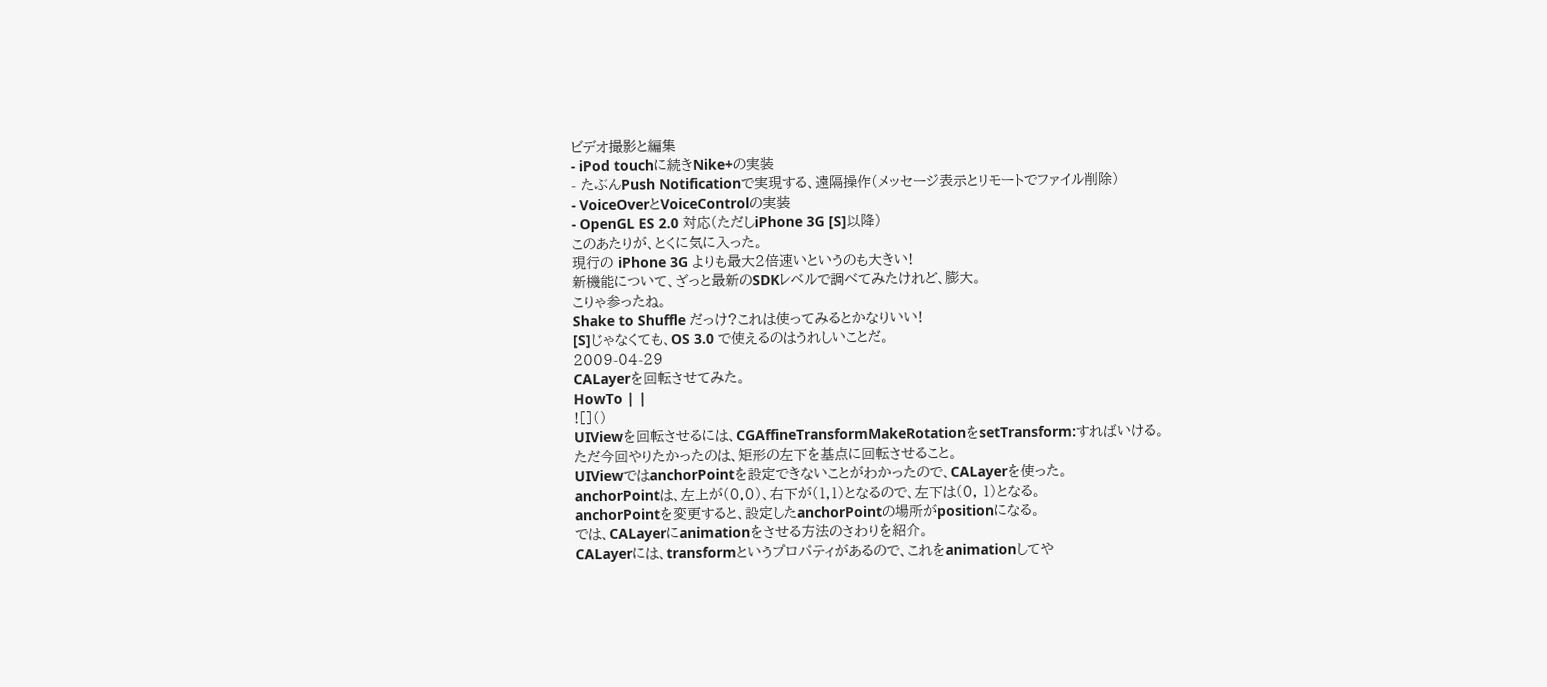ビデオ撮影と編集
- iPod touchに続きNike+の実装
- たぶんPush Notificationで実現する、遠隔操作(メッセージ表示とリモートでファイル削除)
- VoiceOverとVoiceControlの実装
- OpenGL ES 2.0 対応(ただしiPhone 3G [S]以降)
このあたりが、とくに気に入った。
現行の iPhone 3G よりも最大2倍速いというのも大きい!
新機能について、ざっと最新のSDKレベルで調べてみたけれど、膨大。
こりゃ参ったね。
Shake to Shuffle だっけ?これは使ってみるとかなりいい!
[S]じゃなくても、OS 3.0 で使えるのはうれしいことだ。
2009-04-29
CALayerを回転させてみた。
HowTo | |
![]()
UIViewを回転させるには、CGAffineTransformMakeRotationをsetTransform:すればいける。
ただ今回やりたかったのは、矩形の左下を基点に回転させること。
UIViewではanchorPointを設定できないことがわかったので、CALayerを使った。
anchorPointは、左上が(0.0)、右下が(1,1)となるので、左下は(0, 1)となる。
anchorPointを変更すると、設定したanchorPointの場所がpositionになる。
では、CALayerにanimationをさせる方法のさわりを紹介。
CALayerには、transformというプロパティがあるので、これをanimationしてや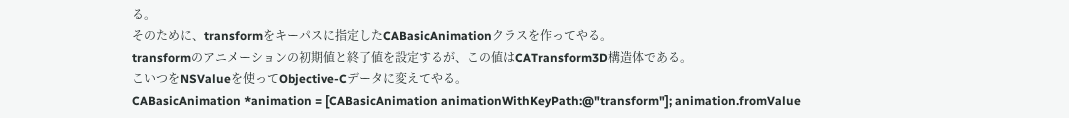る。
そのために、transformをキーパスに指定したCABasicAnimationクラスを作ってやる。
transformのアニメーションの初期値と終了値を設定するが、この値はCATransform3D構造体である。
こいつをNSValueを使ってObjective-Cデータに変えてやる。
CABasicAnimation *animation = [CABasicAnimation animationWithKeyPath:@"transform"]; animation.fromValue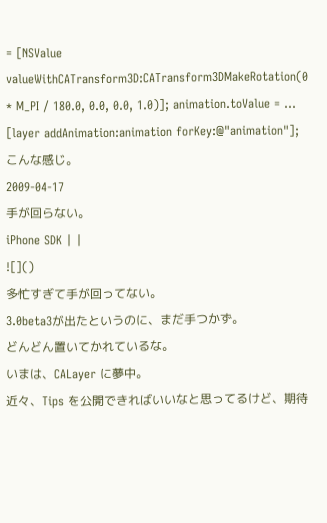= [NSValue valueWithCATransform3D:CATransform3DMakeRotation(0 * M_PI / 180.0, 0.0, 0.0, 1.0)]; animation.toValue = ... [layer addAnimation:animation forKey:@"animation"];
こんな感じ。
2009-04-17
手が回らない。
iPhone SDK | |
![]()
多忙すぎて手が回ってない。
3.0beta3が出たというのに、まだ手つかず。
どんどん置いてかれているな。
いまは、CALayer に夢中。
近々、Tips を公開できればいいなと思ってるけど、期待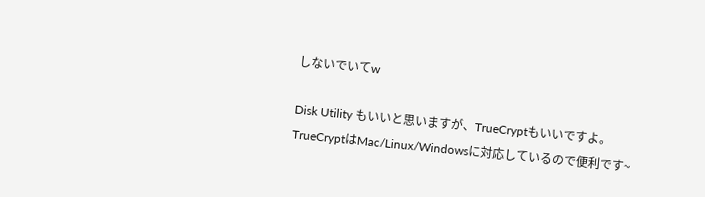しないでいてw

Disk Utility もいいと思いますが、TrueCryptもいいですよ。
TrueCryptはMac/Linux/Windowsに対応しているので便利です~